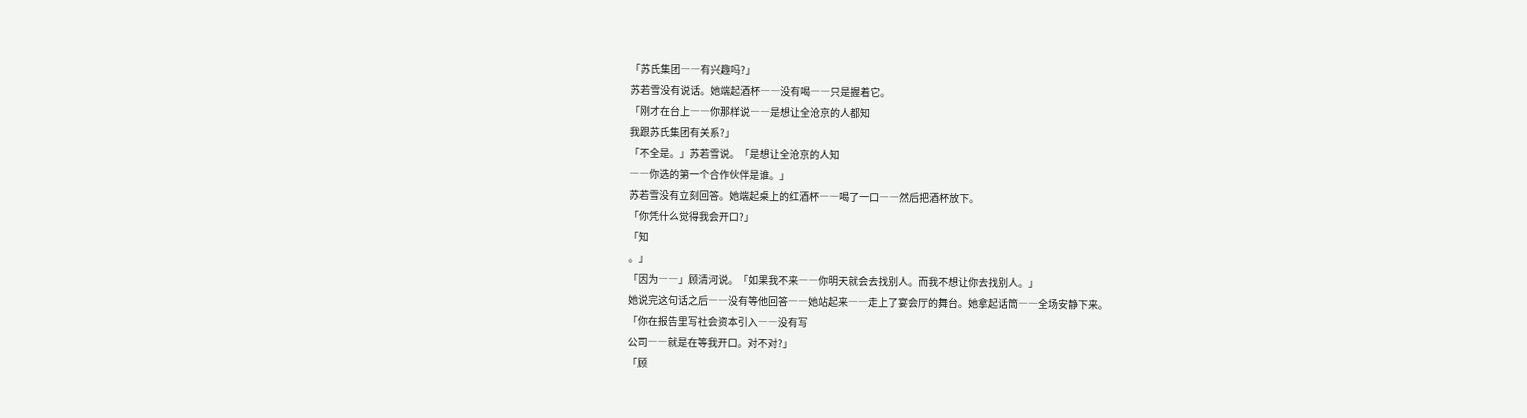「苏氏集团――有兴趣吗?」
苏若雪没有说话。她端起酒杯――没有喝――只是握着它。
「刚才在台上――你那样说――是想让全沧京的人都知
我跟苏氏集团有关系?」
「不全是。」苏若雪说。「是想让全沧京的人知
――你选的第一个合作伙伴是谁。」
苏若雪没有立刻回答。她端起桌上的红酒杯――喝了一口――然后把酒杯放下。
「你凭什么觉得我会开口?」
「知
。」
「因为――」顾清河说。「如果我不来――你明天就会去找别人。而我不想让你去找别人。」
她说完这句话之后――没有等他回答――她站起来――走上了宴会厅的舞台。她拿起话筒――全场安静下来。
「你在报告里写社会资本引入――没有写
公司――就是在等我开口。对不对?」
「顾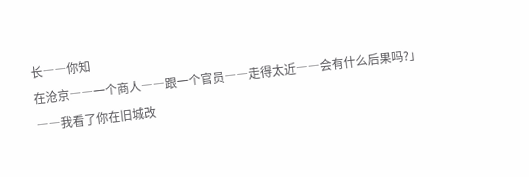长――你知
在沧京――一个商人――跟一个官员――走得太近――会有什么后果吗?」
――我看了你在旧城改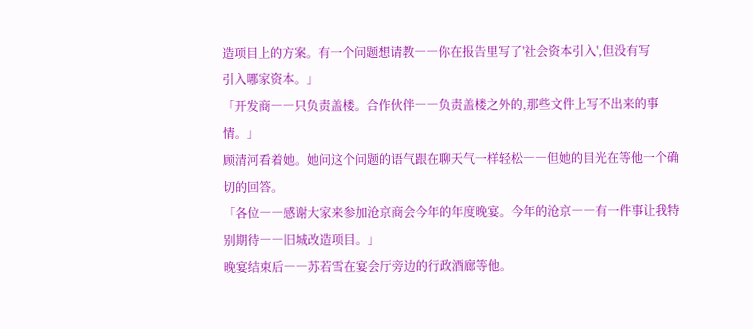造项目上的方案。有一个问题想请教――你在报告里写了'社会资本引入',但没有写
引入哪家资本。」
「开发商――只负责盖楼。合作伙伴――负责盖楼之外的,那些文件上写不出来的事情。」
顾清河看着她。她问这个问题的语气跟在聊天气一样轻松――但她的目光在等他一个确切的回答。
「各位――感谢大家来参加沧京商会今年的年度晚宴。今年的沧京――有一件事让我特别期待――旧城改造项目。」
晚宴结束后――苏若雪在宴会厅旁边的行政酒廊等他。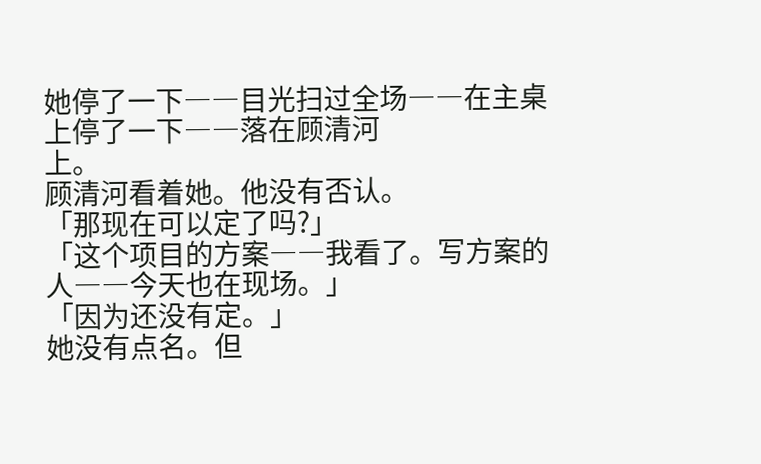她停了一下――目光扫过全场――在主桌上停了一下――落在顾清河
上。
顾清河看着她。他没有否认。
「那现在可以定了吗?」
「这个项目的方案――我看了。写方案的人――今天也在现场。」
「因为还没有定。」
她没有点名。但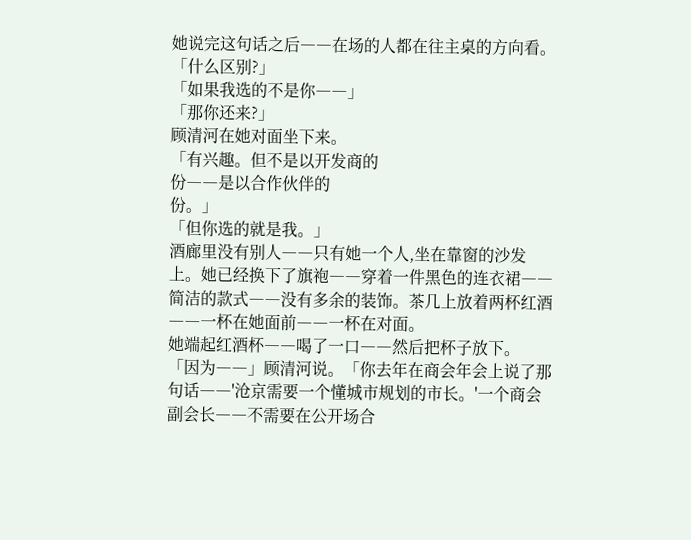她说完这句话之后――在场的人都在往主桌的方向看。
「什么区别?」
「如果我选的不是你――」
「那你还来?」
顾清河在她对面坐下来。
「有兴趣。但不是以开发商的
份――是以合作伙伴的
份。」
「但你选的就是我。」
酒廊里没有别人――只有她一个人,坐在靠窗的沙发上。她已经换下了旗袍――穿着一件黑色的连衣裙――简洁的款式――没有多余的装饰。茶几上放着两杯红酒――一杯在她面前――一杯在对面。
她端起红酒杯――喝了一口――然后把杯子放下。
「因为――」顾清河说。「你去年在商会年会上说了那句话――'沧京需要一个懂城市规划的市长。'一个商会副会长――不需要在公开场合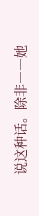说这种话。除非――她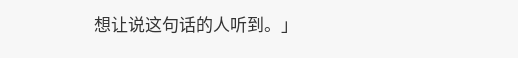想让说这句话的人听到。」